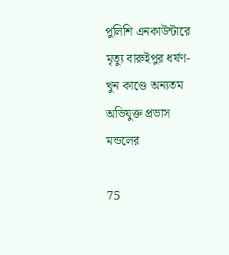পুলিশি এনকাউন্টারে মৃত্যু বারুইপুর ধর্ষণ-খুন কাণ্ডে অন্যতম অভিযুক্ত প্রভাস মন্ডলের

75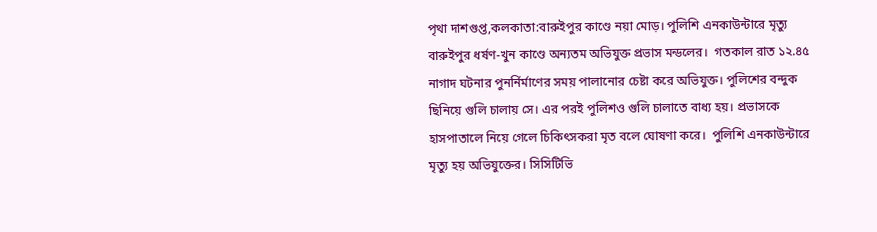পৃথা দাশগুপ্ত,কলকাতা:বারুইপুর কাণ্ডে নয়া মোড়। পুলিশি এনকাউন্টারে মৃত্যু বারুইপুর ধর্ষণ-খুন কাণ্ডে অন্যতম অভিযুক্ত প্রভাস মন্ডলের। ‌ গতকাল রাত ১২.৪৫ নাগাদ ঘটনার পুনর্নির্মাণের সময় পালানোর চেষ্টা করে অভিযুক্ত। পুলিশের বন্দুক ছিনিয়ে গুলি চালায় সে। এর পরই পুলিশও গুলি চালাতে বাধ্য হয়। প্রভাসকে হাসপাতালে নিয়ে গেলে চিকিৎসকরা মৃত বলে ঘোষণা করে। ‌ পুলিশি এনকাউন্টারে মৃত্যু হয় অভিযুক্তের। সিসিটিভি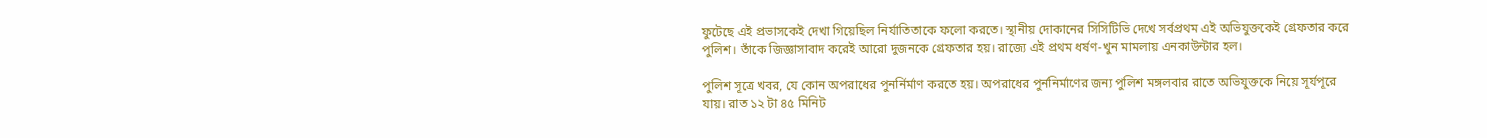ফুটেছে এই প্রভাসকেই দেখা গিয়েছিল নির্যাতিতাকে ফলো করতে। স্থানীয় দোকানের সিসিটিভি দেখে সর্বপ্রথম এই অভিযুক্তকেই গ্রেফতার করে পুলিশ। তাঁকে জিজ্ঞাসাবাদ করেই আরো দুজনকে গ্রেফতার হয়। রাজ্যে এই প্রথম ধর্ষণ-খুন মামলায় এনকাউন্টার হল।

পুলিশ সূত্রে খবর, যে কোন অপরাধের পুনর্নির্মাণ করতে হয়। অপরাধের পুর্ননির্মাণের জন্য পুলিশ মঙ্গলবার রাতে অভিযুক্তকে নিয়ে সূর্যপূরে যায়। রাত ১২ টা ৪৫ মিনিট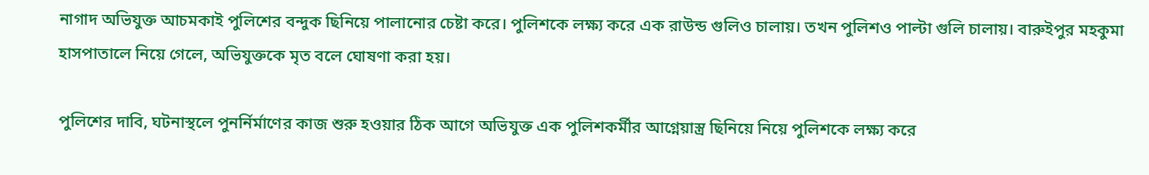নাগাদ অভিযুক্ত আচমকাই পুলিশের বন্দুক ছিনিয়ে পালানোর চেষ্টা করে। পুলিশকে লক্ষ্য করে এক রাউন্ড গুলিও চালায়। তখন পুলিশও পাল্টা গুলি চালায়। বারুইপুর মহকুমা হাসপাতালে নিয়ে গেলে, অভিযুক্তকে মৃত বলে ঘোষণা করা হয়।

পুলিশের দাবি, ঘটনাস্থলে পুনর্নির্মাণের কাজ শুরু হওয়ার ঠিক আগে অভিযুক্ত এক পুলিশকর্মীর আগ্নেয়াস্ত্র ছিনিয়ে নিয়ে পুলিশকে লক্ষ্য করে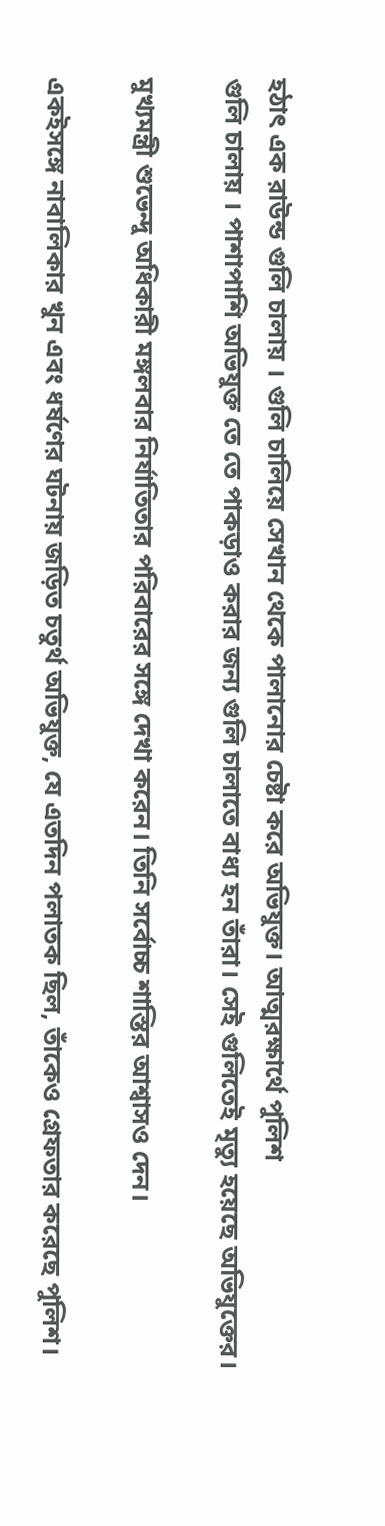হঠাৎ এক রাউন্ড গুলি চালায় । গুলি চালিয়ে সেখান থেকে পালানোর চেষ্টা করে অভিযুক্ত। আত্মরক্ষার্থে পুলিশ
গুলি চালায়‌ । পাশাপাশি অভিযুক্ত তে তে পাকড়াও করার জন্য গুলি চালাতে বাধ্য হন তাঁরা। সেই গুলিতেই মৃত্যু হয়েছে অভিযুক্তের।

মুখ্যমন্ত্রী শুভেন্দু অধিকারী মঙ্গলবার নির্যাতিতার পরিবারের সঙ্গে দেখা করেন। তিনি সর্বোচ্চ শাস্তির আশ্বাস‌ও দেন।

একইসঙ্গে নাবালিকার খুন এবং ধর্ষণের ঘটনায় জড়িত চতুর্থ অভিযুক্ত, যে এতদিন পলাতক ছিল, তাঁকেও গ্রেফতার করেছে পুলিশ।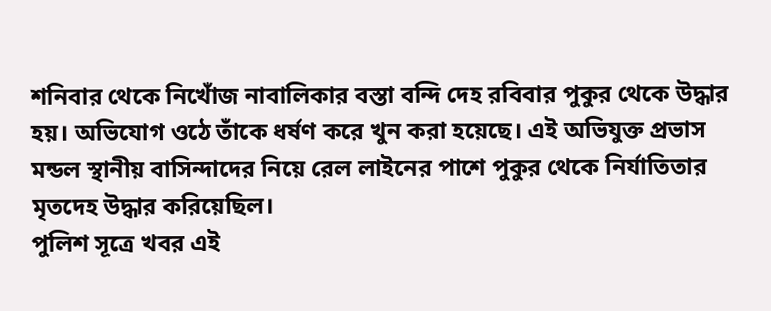শনিবার থেকে নিখোঁজ নাবালিকার বস্তা বন্দি দেহ রবিবার পুকুর থেকে উদ্ধার হয়। অভিযোগ ওঠে তাঁকে ধর্ষণ করে খুন করা হয়েছে। এই অভিযুক্ত প্রভাস মন্ডল স্থানীয় বাসিন্দাদের নিয়ে রেল লাইনের পাশে পুকুর থেকে নির্যাতিতার মৃতদেহ উদ্ধার করিয়েছিল।
পুলিশ সূত্রে খবর এই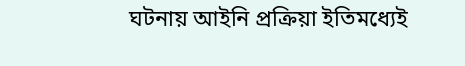ঘটনায় আইনি প্রক্রিয়া ইতিমধ্যেই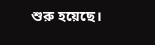শুরু হয়েছে।